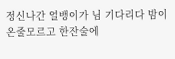정신나간 얼뱅이가 님 기다리다 밤이온줄모르고 한잔술에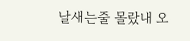날새는줄 몰랐내 오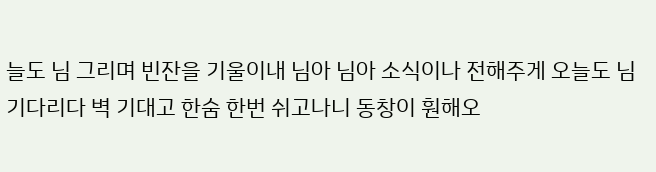늘도 님 그리며 빈잔을 기울이내 님아 님아 소식이나 전해주게 오늘도 님기다리다 벽 기대고 한숨 한번 쉬고나니 동창이 훤해오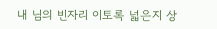내 님의 빈자리 이토록 넓은지 상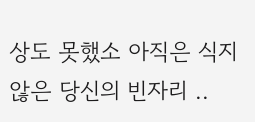상도 못했소 아직은 식지않은 당신의 빈자리 ..